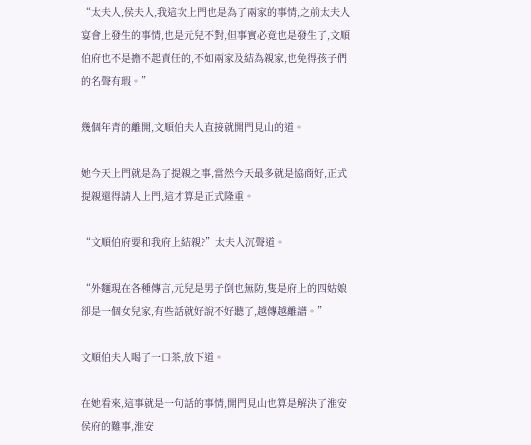“太夫人,侯夫人,我這次上門也是為了兩家的事情,之前太夫人宴會上發生的事情,也是元兒不對,但事實必竟也是發生了,文順伯府也不是擔不起責任的,不如兩家及結為親家,也免得孩子們的名聲有瑕。”

幾個年青的離開,文順伯夫人直接就開門見山的道。

她今天上門就是為了提親之事,當然今天最多就是協商好,正式提親還得請人上門,這才算是正式隆重。

“文順伯府要和我府上結親?”太夫人沉聲道。

“外麵現在各種傳言,元兒是男子倒也無防,隻是府上的四姑娘卻是一個女兒家,有些話就好說不好聽了,越傳越離譜。”

文順伯夫人喝了一口茶,放下道。

在她看來,這事就是一句話的事情,開門見山也算是解決了淮安侯府的難事,淮安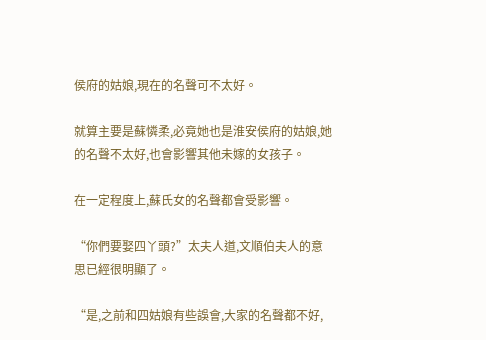侯府的姑娘,現在的名聲可不太好。

就算主要是蘇憐柔,必竟她也是淮安侯府的姑娘,她的名聲不太好,也會影響其他未嫁的女孩子。

在一定程度上,蘇氏女的名聲都會受影響。

“你們要娶四丫頭?”太夫人道,文順伯夫人的意思已經很明顯了。

“是,之前和四姑娘有些誤會,大家的名聲都不好,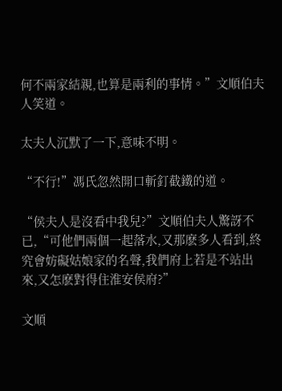何不兩家結親,也算是兩利的事情。”文順伯夫人笑道。

太夫人沉默了一下,意味不明。

“不行!”馮氏忽然開口斬釘截鐵的道。

“侯夫人是沒看中我兒?”文順伯夫人驚訝不已,“可他們兩個一起落水,又那麽多人看到,終究會妨礙姑娘家的名聲,我們府上若是不站出來,又怎麽對得住淮安侯府?”

文順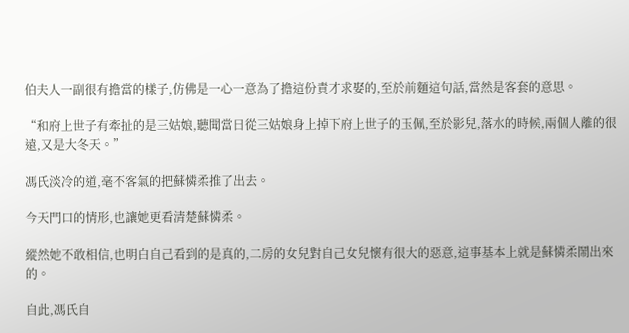伯夫人一副很有擔當的樣子,仿佛是一心一意為了擔這份責才求娶的,至於前麵這句話,當然是客套的意思。

“和府上世子有牽扯的是三姑娘,聽聞當日從三姑娘身上掉下府上世子的玉佩,至於影兒,落水的時候,兩個人離的很遠,又是大冬天。”

馮氏淡冷的道,毫不客氣的把蘇憐柔推了出去。

今天門口的情形,也讓她更看清楚蘇憐柔。

縱然她不敢相信,也明白自己看到的是真的,二房的女兒對自己女兒懷有很大的惡意,這事基本上就是蘇憐柔鬧出來的。

自此,馮氏自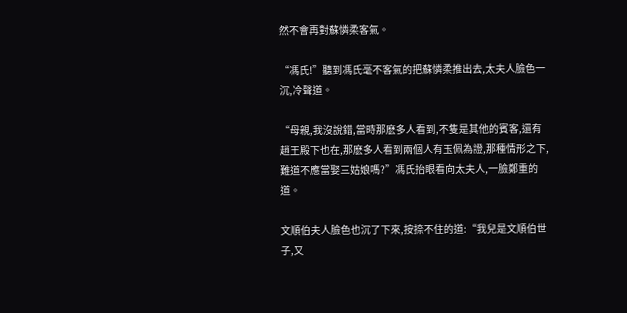然不會再對蘇憐柔客氣。

“馮氏!”聽到馮氏毫不客氣的把蘇憐柔推出去,太夫人臉色一沉,冷聲道。

“母親,我沒說錯,當時那麽多人看到,不隻是其他的賓客,還有趙王殿下也在,那麽多人看到兩個人有玉佩為證,那種情形之下,難道不應當娶三姑娘嗎?”馮氏抬眼看向太夫人,一臉鄭重的道。

文順伯夫人臉色也沉了下來,按捺不住的道:“我兒是文順伯世子,又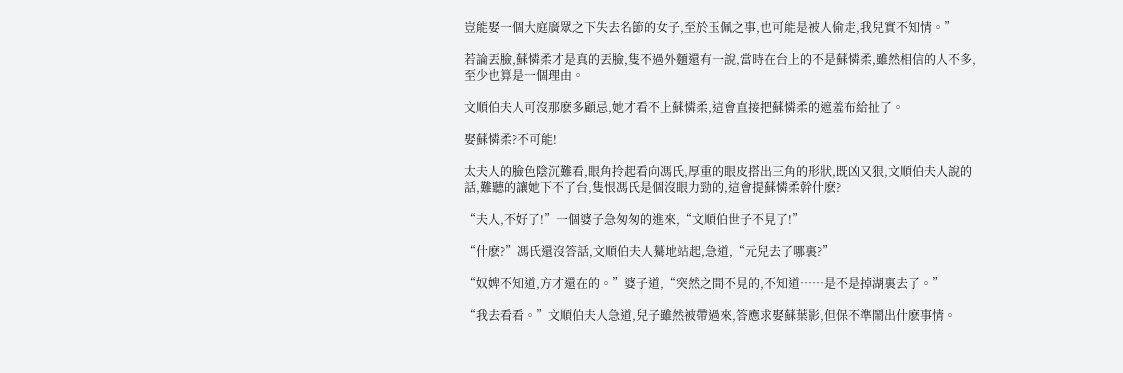豈能娶一個大庭廣眾之下失去名節的女子,至於玉佩之事,也可能是被人偷走,我兒實不知情。”

若論丟臉,蘇憐柔才是真的丟臉,隻不過外麵還有一說,當時在台上的不是蘇憐柔,雖然相信的人不多,至少也算是一個理由。

文順伯夫人可沒那麽多顧忌,她才看不上蘇憐柔,這會直接把蘇憐柔的遮羞布給扯了。

娶蘇憐柔?不可能!

太夫人的臉色陰沉難看,眼角拎起看向馮氏,厚重的眼皮搭出三角的形狀,既凶又狠,文順伯夫人說的話,難聽的讓她下不了台,隻恨馮氏是個沒眼力勁的,這會提蘇憐柔幹什麽?

“夫人,不好了!”一個婆子急匆匆的進來,“文順伯世子不見了!”

“什麽?”馮氏還沒答話,文順伯夫人驀地站起,急道,“元兒去了哪裏?”

“奴婢不知道,方才還在的。”婆子道,“突然之間不見的,不知道……是不是掉湖裏去了。”

“我去看看。”文順伯夫人急道,兒子雖然被帶過來,答應求娶蘇葉影,但保不準鬧出什麽事情。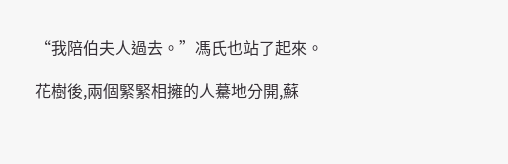“我陪伯夫人過去。”馮氏也站了起來。

花樹後,兩個緊緊相擁的人驀地分開,蘇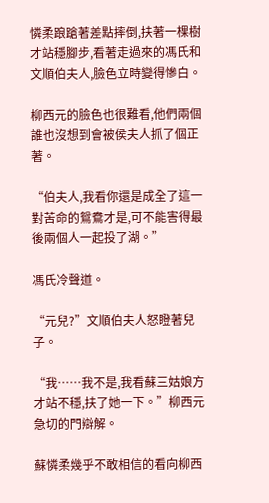憐柔踉蹌著差點摔倒,扶著一棵樹才站穩腳步,看著走過來的馮氏和文順伯夫人,臉色立時變得慘白。

柳西元的臉色也很難看,他們兩個誰也沒想到會被侯夫人抓了個正著。

“伯夫人,我看你還是成全了這一對苦命的鴛鴦才是,可不能害得最後兩個人一起投了湖。”

馮氏冷聲道。

“元兒?”文順伯夫人怒瞪著兒子。

“我……我不是,我看蘇三姑娘方才站不穩,扶了她一下。”柳西元急切的門辯解。

蘇憐柔幾乎不敢相信的看向柳西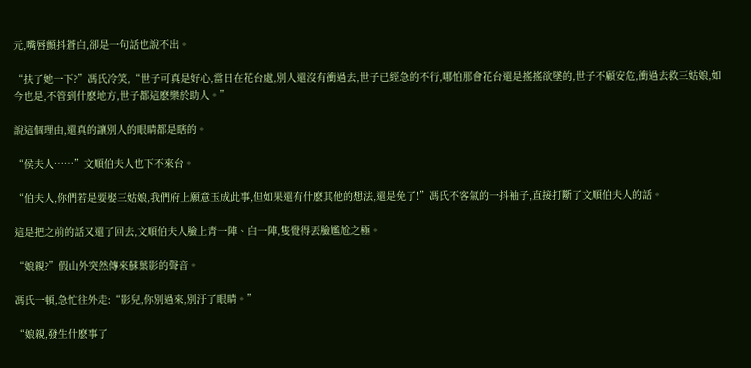元,嘴唇顫抖蒼白,卻是一句話也說不出。

“扶了她一下?”馮氏冷笑,“世子可真是好心,當日在花台處,別人還沒有衝過去,世子已經急的不行,哪怕那會花台還是搖搖欲墜的,世子不顧安危,衝過去救三姑娘,如今也是,不管到什麽地方,世子都這麽樂於助人。”

說這個理由,還真的讓別人的眼睛都是瞎的。

“侯夫人……”文順伯夫人也下不來台。

“伯夫人,你們若是要娶三姑娘,我們府上願意玉成此事,但如果還有什麽其他的想法,還是免了!”馮氏不客氣的一抖袖子,直接打斷了文順伯夫人的話。

這是把之前的話又還了回去,文順伯夫人臉上青一陣、白一陣,隻覺得丟臉尷尬之極。

“娘親?”假山外突然傳來蘇葉影的聲音。

馮氏一頓,急忙往外走:“影兒,你別過來,別汙了眼睛。”

“娘親,發生什麽事了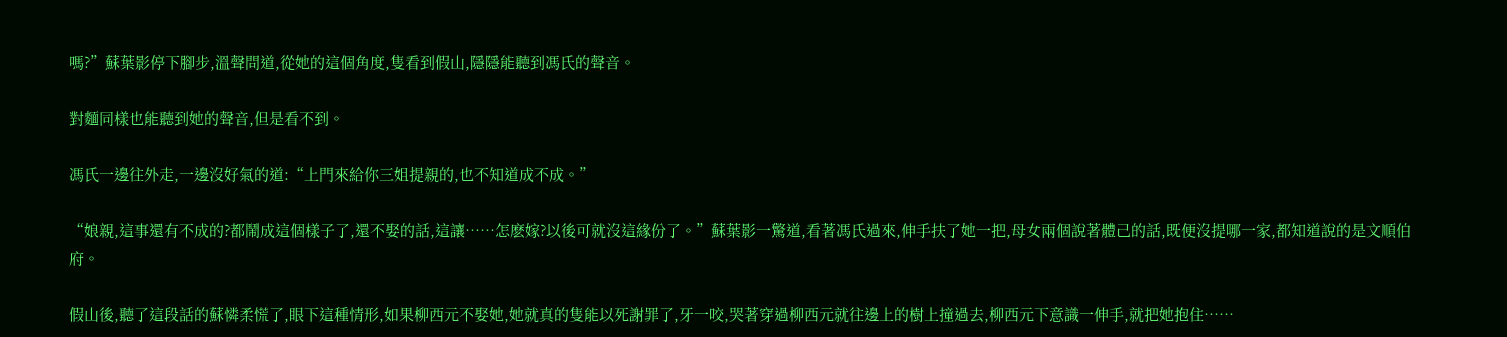嗎?”蘇葉影停下腳步,溫聲問道,從她的這個角度,隻看到假山,隱隱能聽到馮氏的聲音。

對麵同樣也能聽到她的聲音,但是看不到。

馮氏一邊往外走,一邊沒好氣的道:“上門來給你三姐提親的,也不知道成不成。”

“娘親,這事還有不成的?都鬧成這個樣子了,還不娶的話,這讓……怎麽嫁?以後可就沒這緣份了。”蘇葉影一驚道,看著馮氏過來,伸手扶了她一把,母女兩個說著體己的話,既便沒提哪一家,都知道說的是文順伯府。

假山後,聽了這段話的蘇憐柔慌了,眼下這種情形,如果柳西元不娶她,她就真的隻能以死謝罪了,牙一咬,哭著穿過柳西元就往邊上的樹上撞過去,柳西元下意識一伸手,就把她抱住……